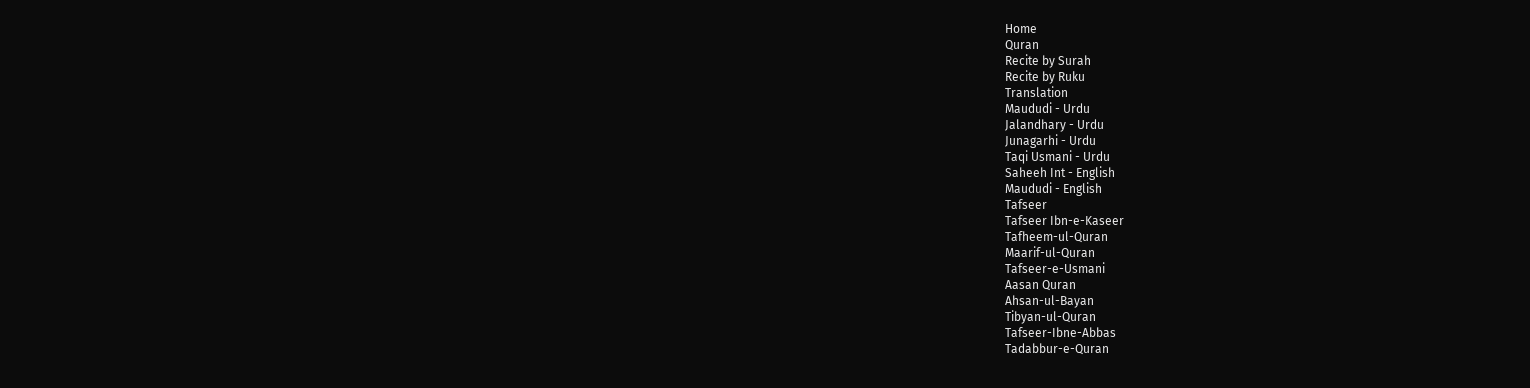Home
Quran
Recite by Surah
Recite by Ruku
Translation
Maududi - Urdu
Jalandhary - Urdu
Junagarhi - Urdu
Taqi Usmani - Urdu
Saheeh Int - English
Maududi - English
Tafseer
Tafseer Ibn-e-Kaseer
Tafheem-ul-Quran
Maarif-ul-Quran
Tafseer-e-Usmani
Aasan Quran
Ahsan-ul-Bayan
Tibyan-ul-Quran
Tafseer-Ibne-Abbas
Tadabbur-e-Quran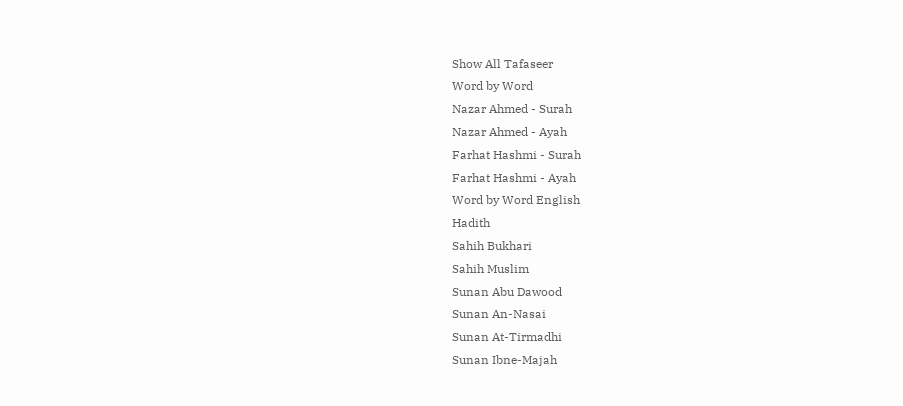Show All Tafaseer
Word by Word
Nazar Ahmed - Surah
Nazar Ahmed - Ayah
Farhat Hashmi - Surah
Farhat Hashmi - Ayah
Word by Word English
Hadith
Sahih Bukhari
Sahih Muslim
Sunan Abu Dawood
Sunan An-Nasai
Sunan At-Tirmadhi
Sunan Ibne-Majah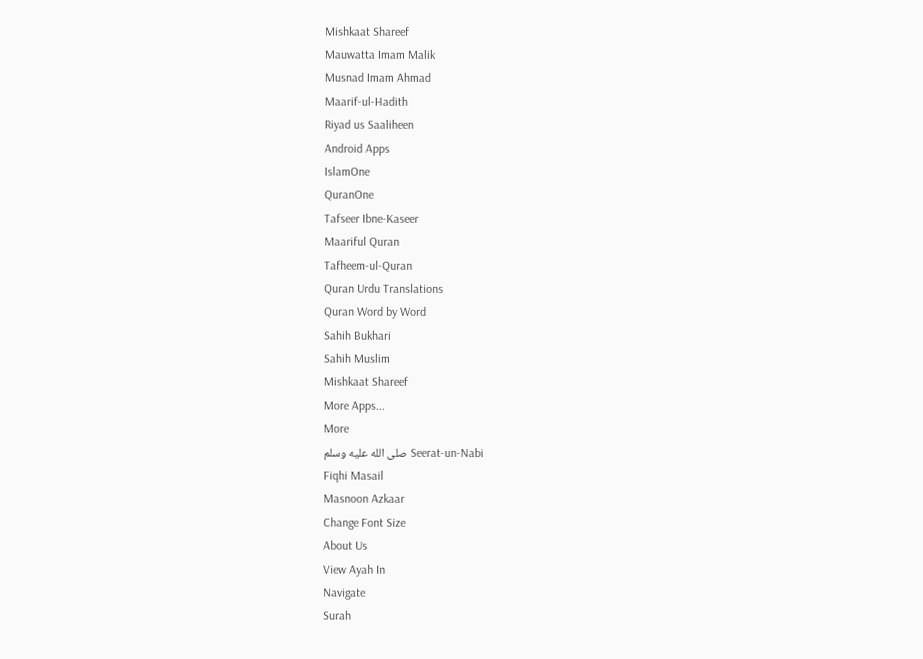Mishkaat Shareef
Mauwatta Imam Malik
Musnad Imam Ahmad
Maarif-ul-Hadith
Riyad us Saaliheen
Android Apps
IslamOne
QuranOne
Tafseer Ibne-Kaseer
Maariful Quran
Tafheem-ul-Quran
Quran Urdu Translations
Quran Word by Word
Sahih Bukhari
Sahih Muslim
Mishkaat Shareef
More Apps...
More
Seerat-un-Nabi صلى الله عليه وسلم
Fiqhi Masail
Masnoon Azkaar
Change Font Size
About Us
View Ayah In
Navigate
Surah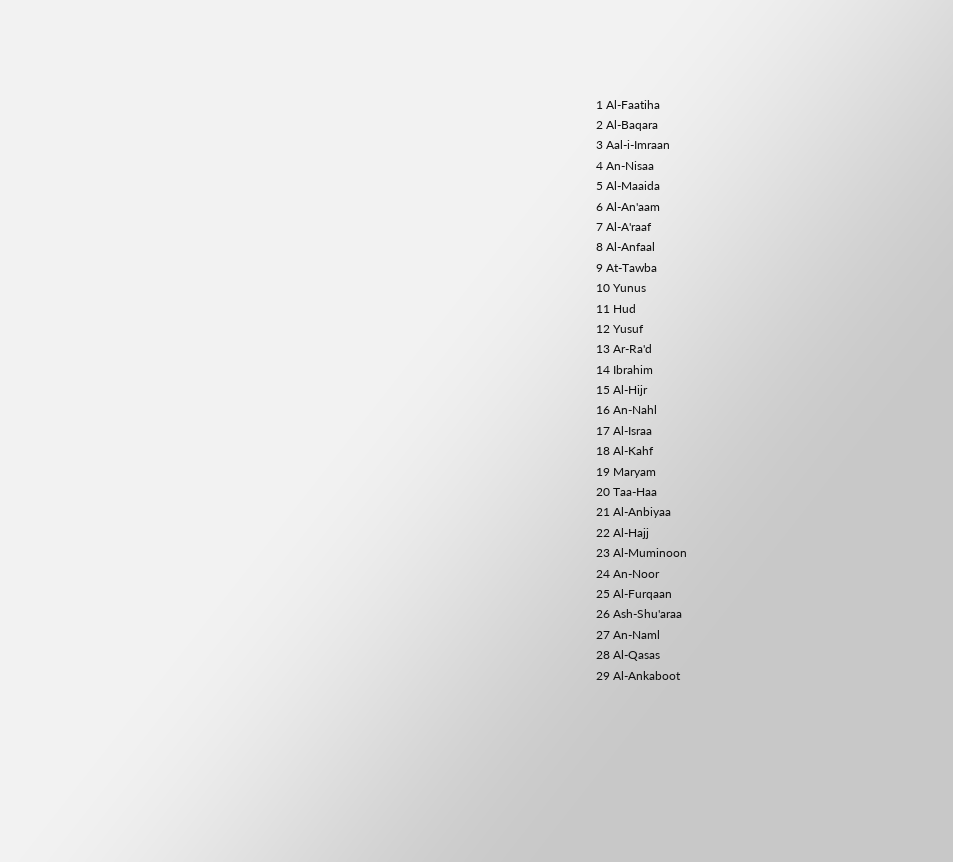1 Al-Faatiha
2 Al-Baqara
3 Aal-i-Imraan
4 An-Nisaa
5 Al-Maaida
6 Al-An'aam
7 Al-A'raaf
8 Al-Anfaal
9 At-Tawba
10 Yunus
11 Hud
12 Yusuf
13 Ar-Ra'd
14 Ibrahim
15 Al-Hijr
16 An-Nahl
17 Al-Israa
18 Al-Kahf
19 Maryam
20 Taa-Haa
21 Al-Anbiyaa
22 Al-Hajj
23 Al-Muminoon
24 An-Noor
25 Al-Furqaan
26 Ash-Shu'araa
27 An-Naml
28 Al-Qasas
29 Al-Ankaboot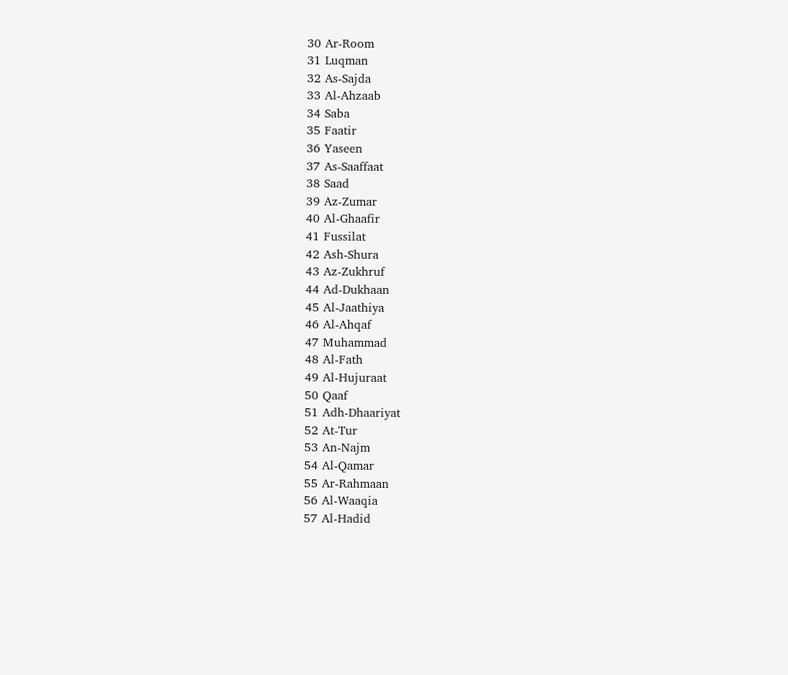30 Ar-Room
31 Luqman
32 As-Sajda
33 Al-Ahzaab
34 Saba
35 Faatir
36 Yaseen
37 As-Saaffaat
38 Saad
39 Az-Zumar
40 Al-Ghaafir
41 Fussilat
42 Ash-Shura
43 Az-Zukhruf
44 Ad-Dukhaan
45 Al-Jaathiya
46 Al-Ahqaf
47 Muhammad
48 Al-Fath
49 Al-Hujuraat
50 Qaaf
51 Adh-Dhaariyat
52 At-Tur
53 An-Najm
54 Al-Qamar
55 Ar-Rahmaan
56 Al-Waaqia
57 Al-Hadid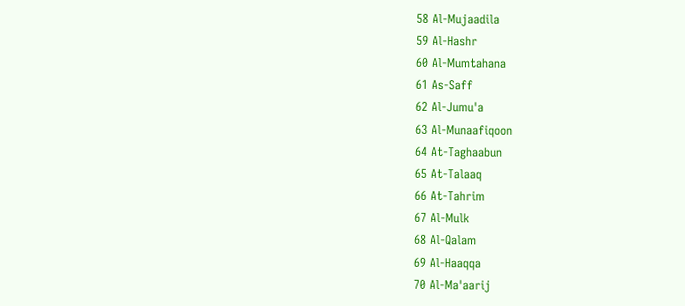58 Al-Mujaadila
59 Al-Hashr
60 Al-Mumtahana
61 As-Saff
62 Al-Jumu'a
63 Al-Munaafiqoon
64 At-Taghaabun
65 At-Talaaq
66 At-Tahrim
67 Al-Mulk
68 Al-Qalam
69 Al-Haaqqa
70 Al-Ma'aarij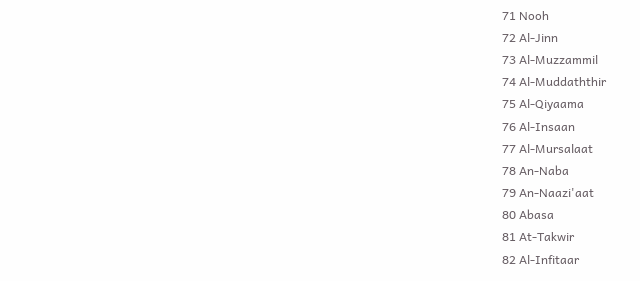71 Nooh
72 Al-Jinn
73 Al-Muzzammil
74 Al-Muddaththir
75 Al-Qiyaama
76 Al-Insaan
77 Al-Mursalaat
78 An-Naba
79 An-Naazi'aat
80 Abasa
81 At-Takwir
82 Al-Infitaar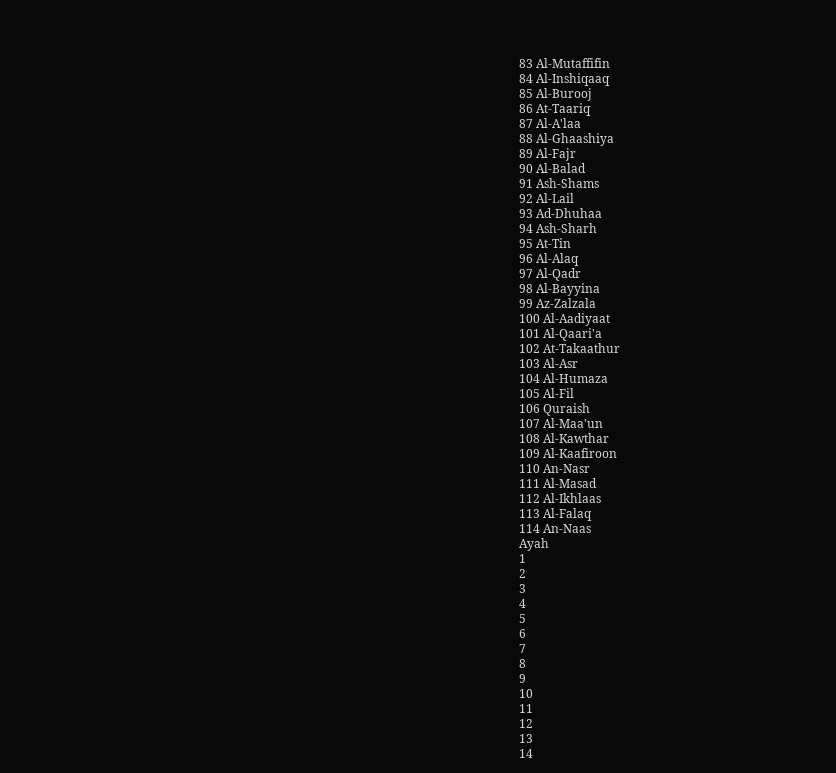83 Al-Mutaffifin
84 Al-Inshiqaaq
85 Al-Burooj
86 At-Taariq
87 Al-A'laa
88 Al-Ghaashiya
89 Al-Fajr
90 Al-Balad
91 Ash-Shams
92 Al-Lail
93 Ad-Dhuhaa
94 Ash-Sharh
95 At-Tin
96 Al-Alaq
97 Al-Qadr
98 Al-Bayyina
99 Az-Zalzala
100 Al-Aadiyaat
101 Al-Qaari'a
102 At-Takaathur
103 Al-Asr
104 Al-Humaza
105 Al-Fil
106 Quraish
107 Al-Maa'un
108 Al-Kawthar
109 Al-Kaafiroon
110 An-Nasr
111 Al-Masad
112 Al-Ikhlaas
113 Al-Falaq
114 An-Naas
Ayah
1
2
3
4
5
6
7
8
9
10
11
12
13
14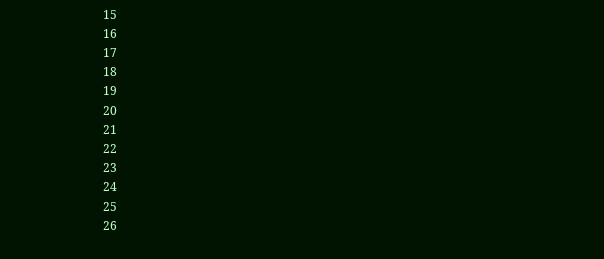15
16
17
18
19
20
21
22
23
24
25
26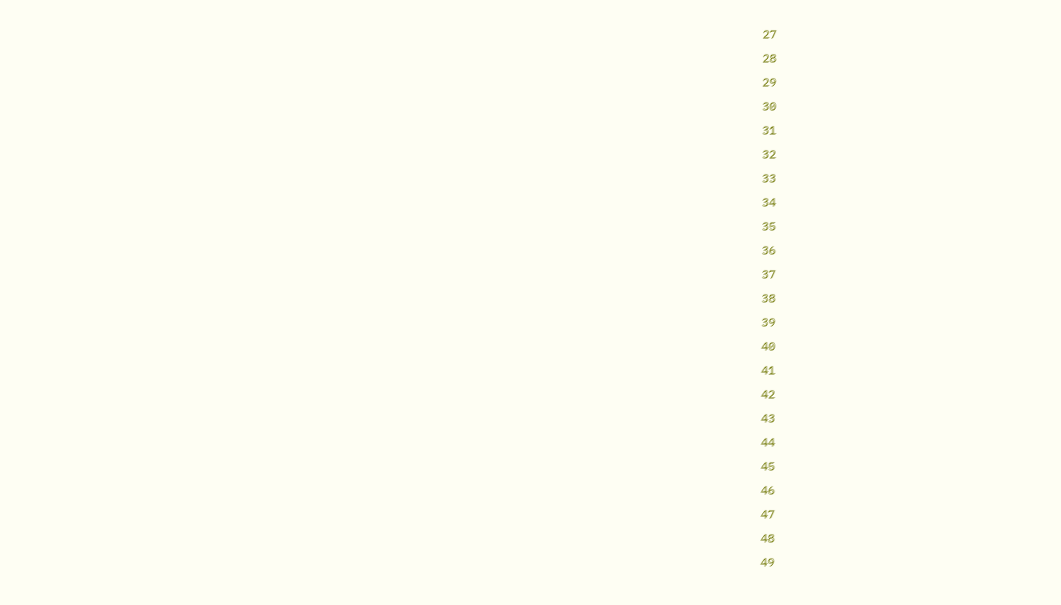27
28
29
30
31
32
33
34
35
36
37
38
39
40
41
42
43
44
45
46
47
48
49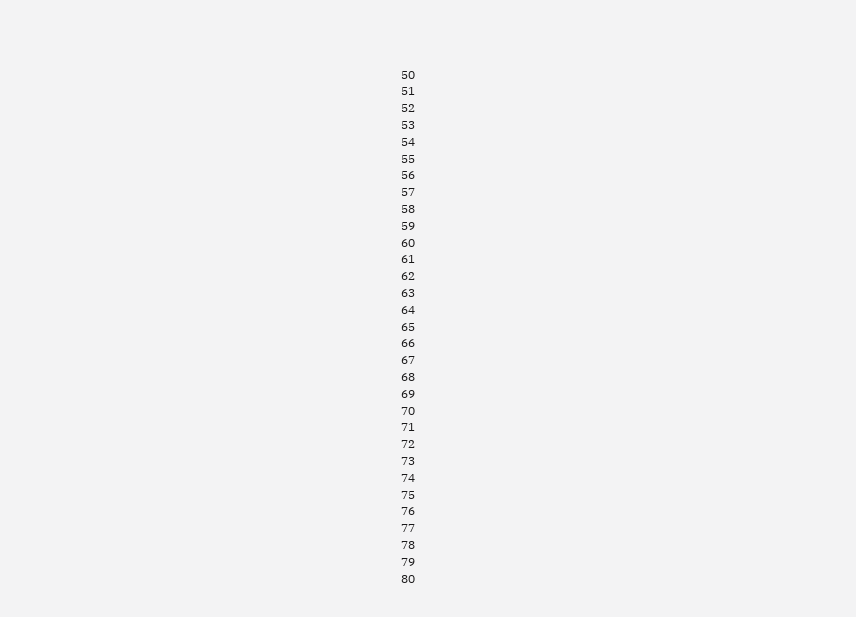50
51
52
53
54
55
56
57
58
59
60
61
62
63
64
65
66
67
68
69
70
71
72
73
74
75
76
77
78
79
80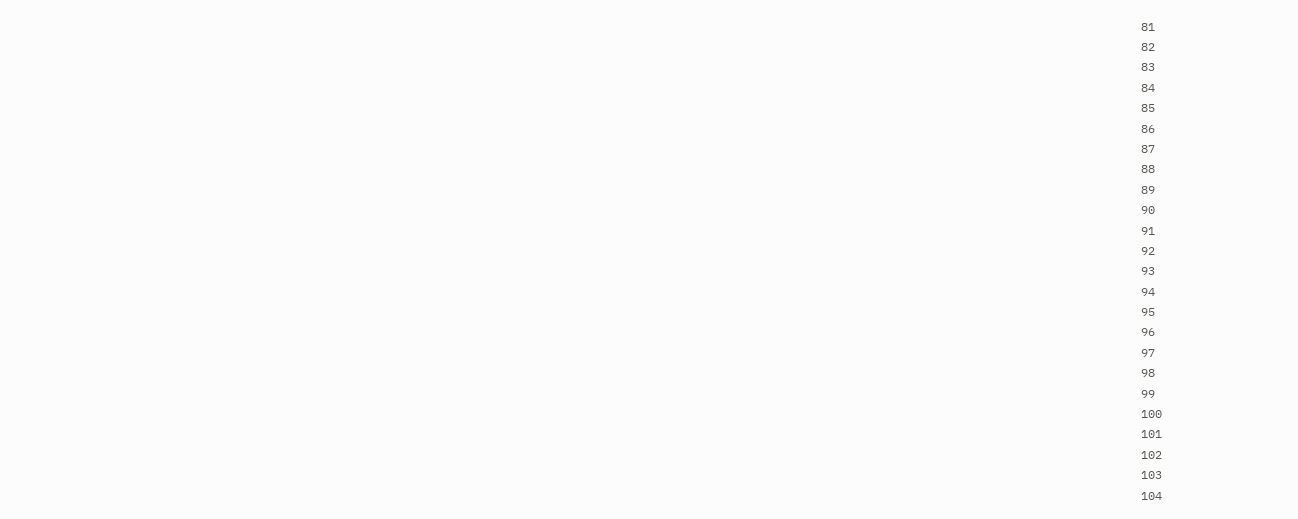81
82
83
84
85
86
87
88
89
90
91
92
93
94
95
96
97
98
99
100
101
102
103
104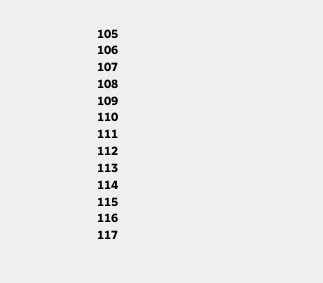105
106
107
108
109
110
111
112
113
114
115
116
117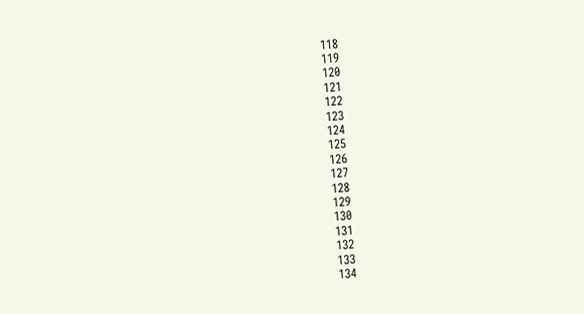118
119
120
121
122
123
124
125
126
127
128
129
130
131
132
133
134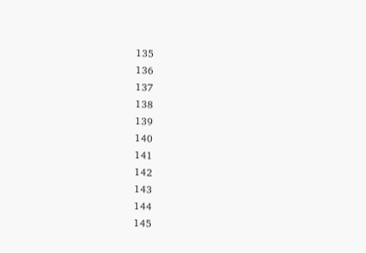135
136
137
138
139
140
141
142
143
144
145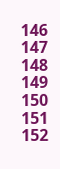146
147
148
149
150
151
152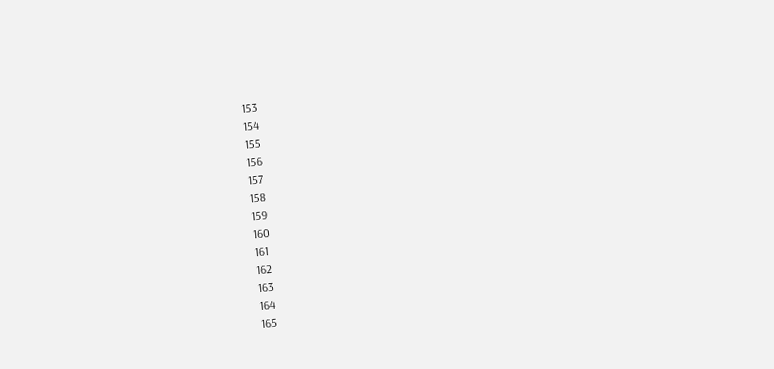153
154
155
156
157
158
159
160
161
162
163
164
165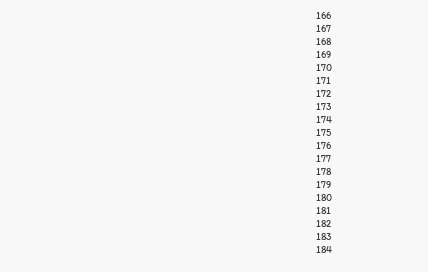166
167
168
169
170
171
172
173
174
175
176
177
178
179
180
181
182
183
184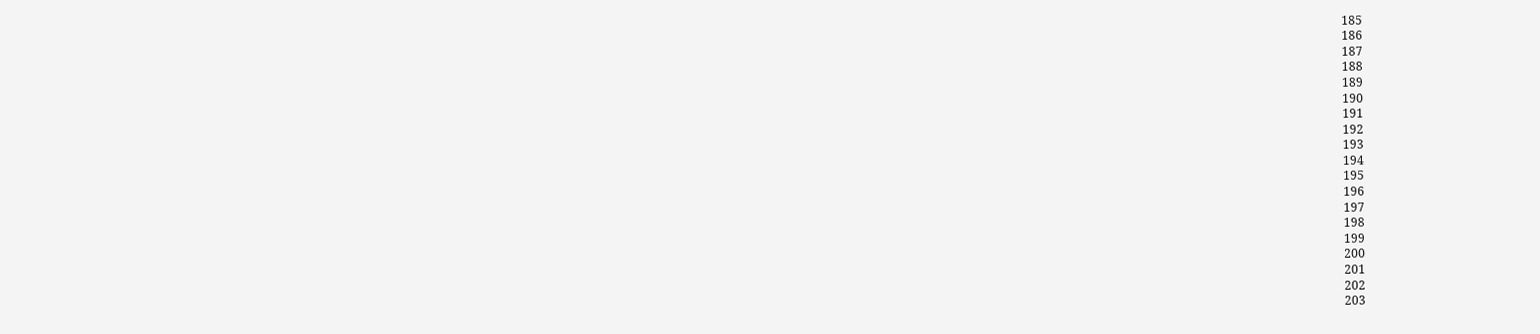185
186
187
188
189
190
191
192
193
194
195
196
197
198
199
200
201
202
203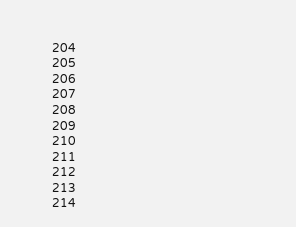204
205
206
207
208
209
210
211
212
213
214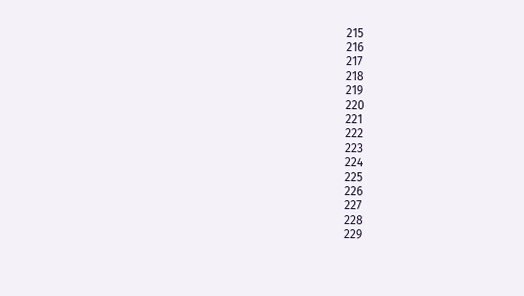215
216
217
218
219
220
221
222
223
224
225
226
227
228
229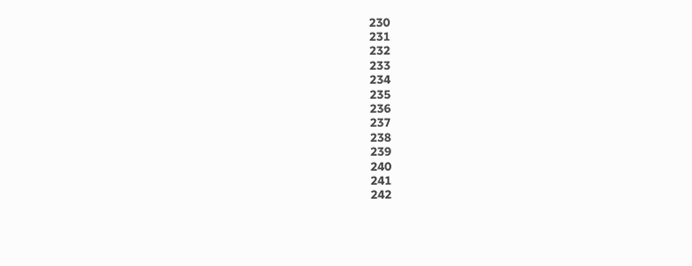230
231
232
233
234
235
236
237
238
239
240
241
242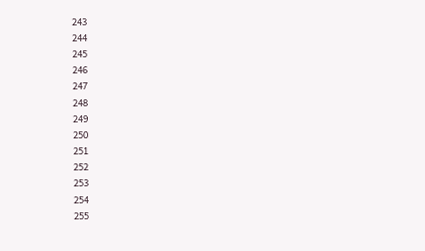243
244
245
246
247
248
249
250
251
252
253
254
255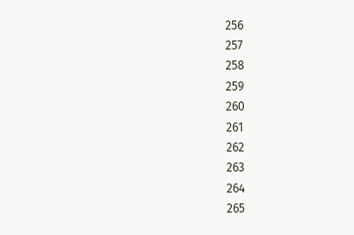256
257
258
259
260
261
262
263
264
265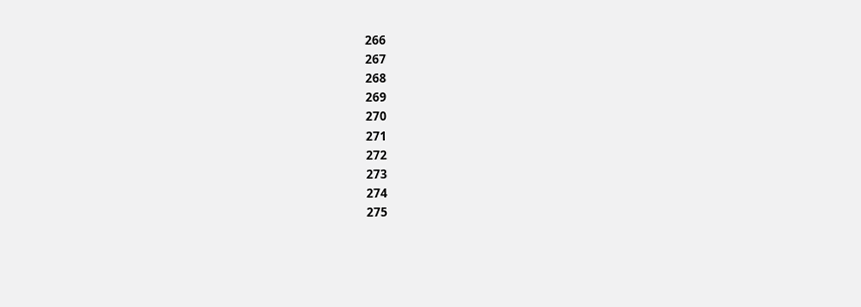266
267
268
269
270
271
272
273
274
275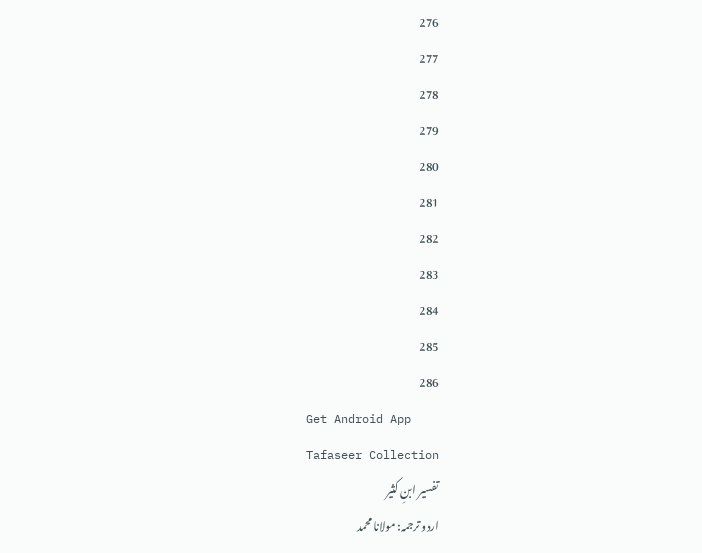276
277
278
279
280
281
282
283
284
285
286
Get Android App
Tafaseer Collection
تفسیر ابنِ کثیر
اردو ترجمہ: مولانا محمد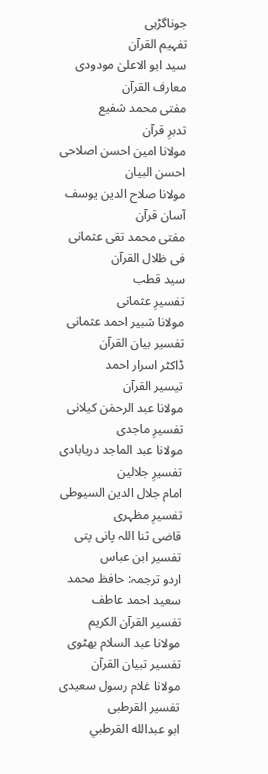جوناگڑہی
تفہیم القرآن
سید ابو الاعلیٰ مودودی
معارف القرآن
مفتی محمد شفیع
تدبرِ قرآن
مولانا امین احسن اصلاحی
احسن البیان
مولانا صلاح الدین یوسف
آسان قرآن
مفتی محمد تقی عثمانی
فی ظلال القرآن
سید قطب
تفسیرِ عثمانی
مولانا شبیر احمد عثمانی
تفسیر بیان القرآن
ڈاکٹر اسرار احمد
تیسیر القرآن
مولانا عبد الرحمٰن کیلانی
تفسیرِ ماجدی
مولانا عبد الماجد دریابادی
تفسیرِ جلالین
امام جلال الدین السیوطی
تفسیرِ مظہری
قاضی ثنا اللہ پانی پتی
تفسیر ابن عباس
اردو ترجمہ: حافظ محمد سعید احمد عاطف
تفسیر القرآن الکریم
مولانا عبد السلام بھٹوی
تفسیر تبیان القرآن
مولانا غلام رسول سعیدی
تفسیر القرطبی
ابو عبدالله القرطبي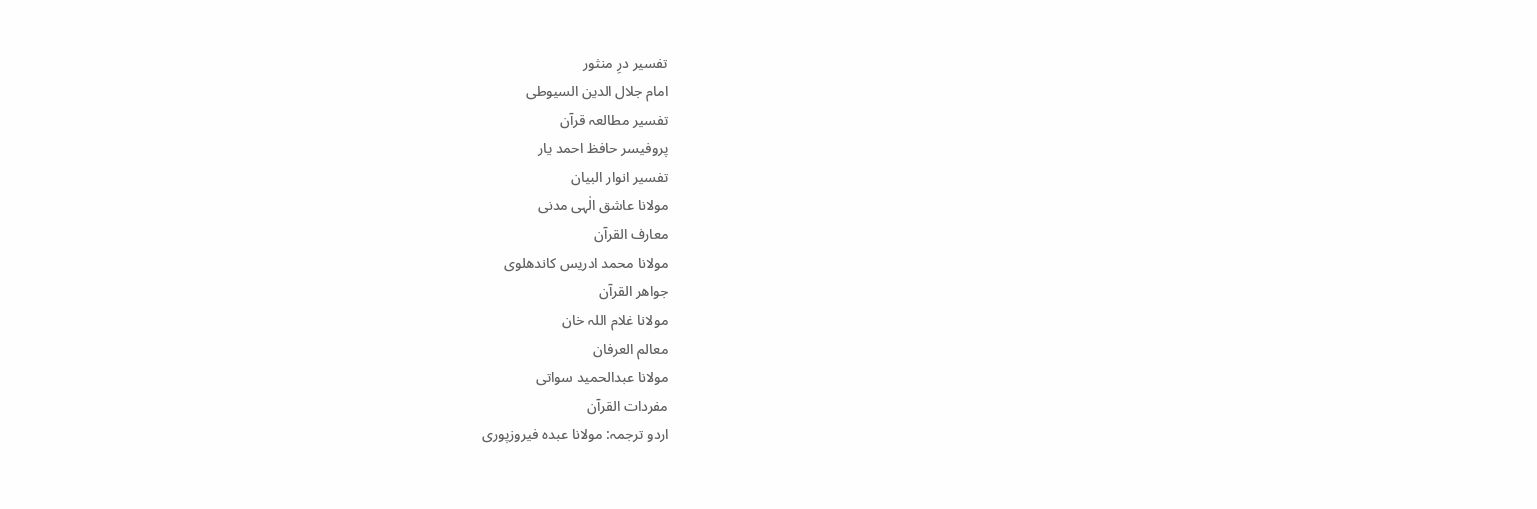تفسیر درِ منثور
امام جلال الدین السیوطی
تفسیر مطالعہ قرآن
پروفیسر حافظ احمد یار
تفسیر انوار البیان
مولانا عاشق الٰہی مدنی
معارف القرآن
مولانا محمد ادریس کاندھلوی
جواھر القرآن
مولانا غلام اللہ خان
معالم العرفان
مولانا عبدالحمید سواتی
مفردات القرآن
اردو ترجمہ: مولانا عبدہ فیروزپوری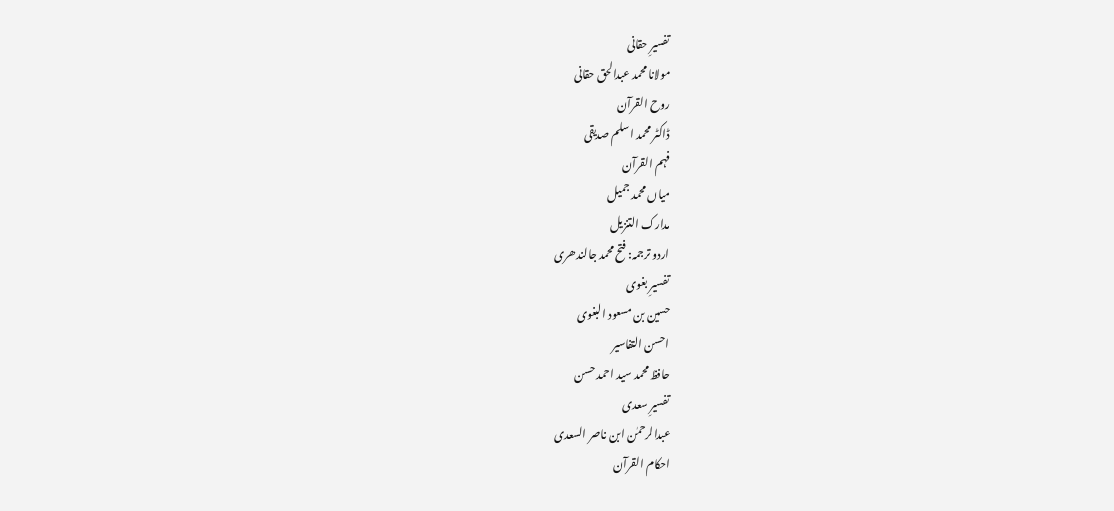تفسیرِ حقانی
مولانا محمد عبدالحق حقانی
روح القرآن
ڈاکٹر محمد اسلم صدیقی
فہم القرآن
میاں محمد جمیل
مدارک التنزیل
اردو ترجمہ: فتح محمد جالندھری
تفسیرِ بغوی
حسین بن مسعود البغوی
احسن التفاسیر
حافظ محمد سید احمد حسن
تفسیرِ سعدی
عبدالرحمٰن ابن ناصر السعدی
احکام القرآن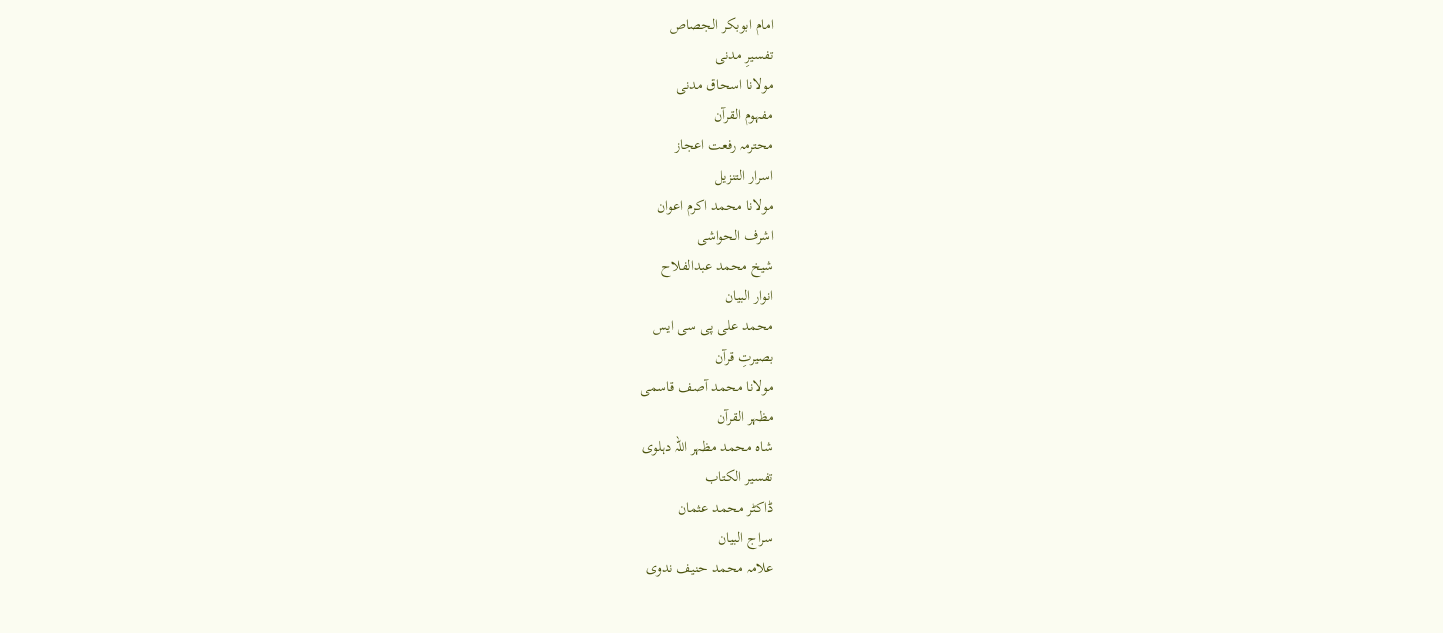امام ابوبکر الجصاص
تفسیرِ مدنی
مولانا اسحاق مدنی
مفہوم القرآن
محترمہ رفعت اعجاز
اسرار التنزیل
مولانا محمد اکرم اعوان
اشرف الحواشی
شیخ محمد عبدالفلاح
انوار البیان
محمد علی پی سی ایس
بصیرتِ قرآن
مولانا محمد آصف قاسمی
مظہر القرآن
شاہ محمد مظہر اللہ دہلوی
تفسیر الکتاب
ڈاکٹر محمد عثمان
سراج البیان
علامہ محمد حنیف ندوی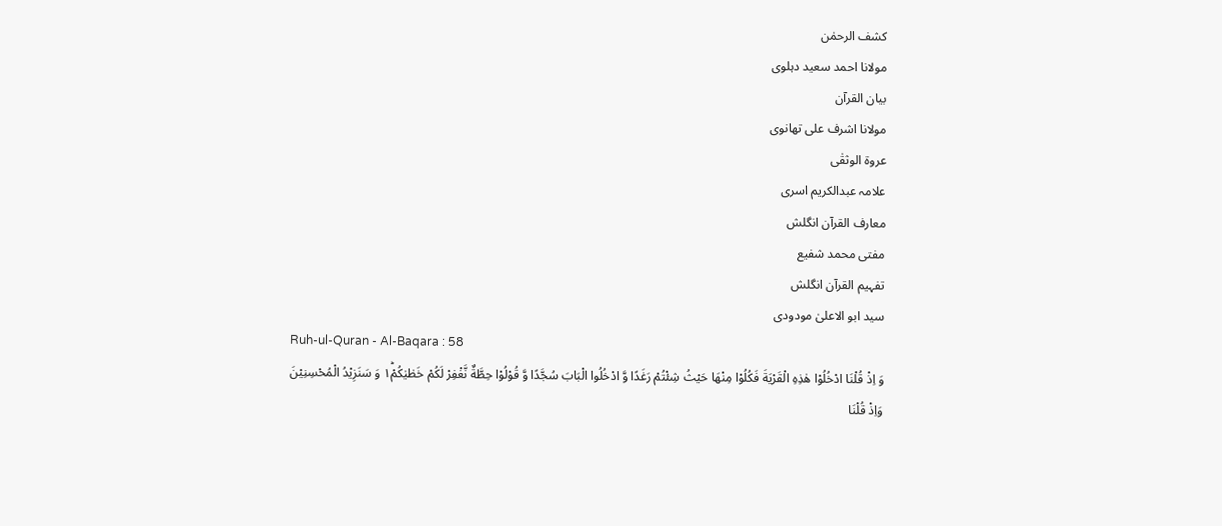کشف الرحمٰن
مولانا احمد سعید دہلوی
بیان القرآن
مولانا اشرف علی تھانوی
عروۃ الوثقٰی
علامہ عبدالکریم اسری
معارف القرآن انگلش
مفتی محمد شفیع
تفہیم القرآن انگلش
سید ابو الاعلیٰ مودودی
Ruh-ul-Quran - Al-Baqara : 58
وَ اِذْ قُلْنَا ادْخُلُوْا هٰذِهِ الْقَرْیَةَ فَكُلُوْا مِنْهَا حَیْثُ شِئْتُمْ رَغَدًا وَّ ادْخُلُوا الْبَابَ سُجَّدًا وَّ قُوْلُوْا حِطَّةٌ نَّغْفِرْ لَكُمْ خَطٰیٰكُمْ١ؕ وَ سَنَزِیْدُ الْمُحْسِنِیْنَ
وَاِذْ قُلْنَا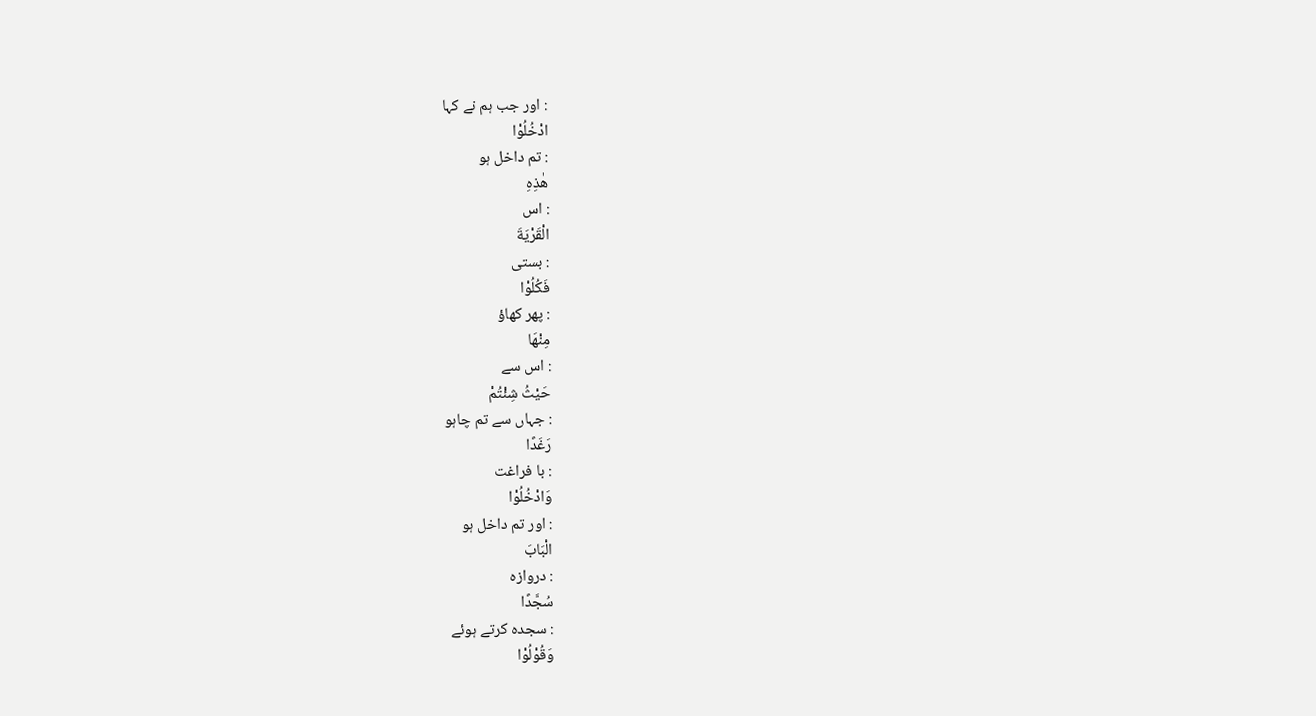: اور جب ہم نے کہا
ادْخُلُوْا
: تم داخل ہو
هٰذِهِ
: اس
الْقَرْيَةَ
: بستی
فَكُلُوْا
: پھر کھاؤ
مِنْهَا
: اس سے
حَيْثُ شِئْتُمْ
: جہاں سے تم چاہو
رَغَدًا
: با فراغت
وَادْخُلُوْا
: اور تم داخل ہو
الْبَابَ
: دروازہ
سُجَّدًا
: سجدہ کرتے ہوئے
وَقُوْلُوْا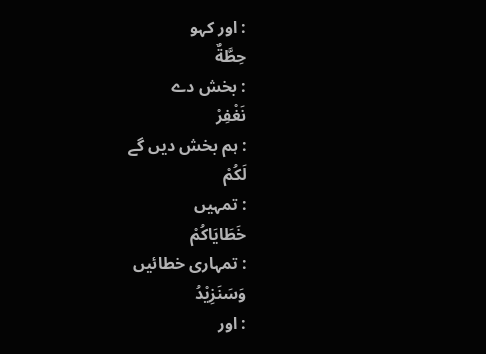: اور کہو
حِطَّةٌ
: بخش دے
نَغْفِرْ
: ہم بخش دیں گے
لَكُمْ
: تمہیں
خَطَايَاكُمْ
: تمہاری خطائیں
وَسَنَزِيْدُ
: اور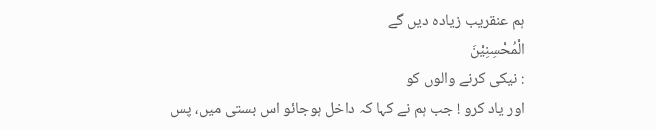ہم عنقریب زیادہ دیں گے
الْمُحْسِنِیْنَ
: نیکی کرنے والوں کو
اور یاد کرو ! جب ہم نے کہا کہ داخل ہوجائو اس بستی میں، پس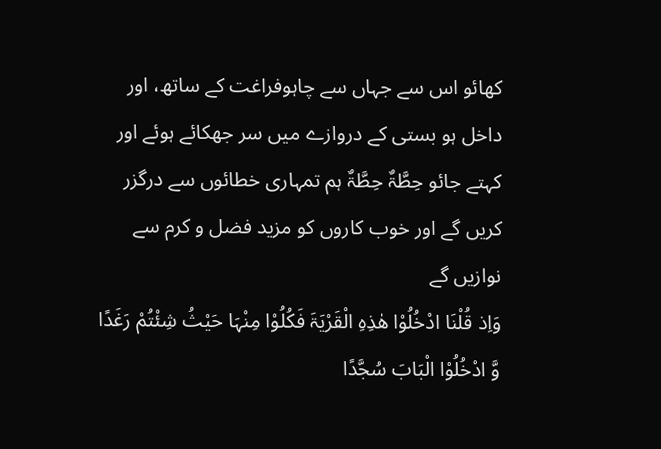کھائو اس سے جہاں سے چاہوفراغت کے ساتھ، اور داخل ہو بستی کے دروازے میں سر جھکائے ہوئے اور کہتے جائو حِطَّۃٌ حِطَّۃٌ ہم تمہاری خطائوں سے درگزر کریں گے اور خوب کاروں کو مزید فضل و کرم سے نوازیں گے
وَاِذ قُلْنَا ادْخُلُوْا ھٰذِہِ الْقَرْیَۃَ فَکُلُوْا مِنْہَا حَیْثُ شِئْتُمْ رَغَدًا وَّ ادْخُلُوْا الْبَابَ سُجَّدًا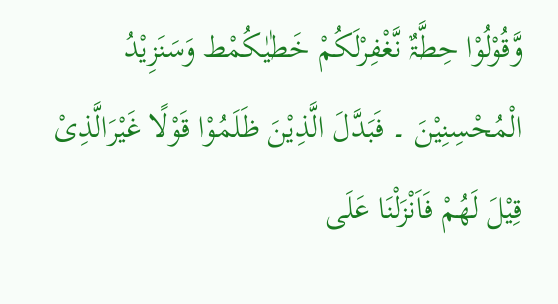وَّقُوْلُوْا حِطَّۃٌ نَّغْفِرْلَکُمْ خَطٰیٰکُمْط وَسَنَزِیْدُ الْمُحْسِنِیْنَ ۔ فَبَدَّلَ الَّذِیْنَ ظَلَمُوْا قَوْلًا غَیْرَالَّذِیْ قِیْلَ لَھُمْ فَاَنْزَلْنَا عَلَی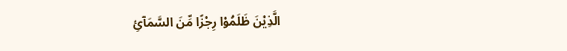الَّذِیْنَ ظَلَمُوْا رِجْزًا مِّنَ السَّمَآئِ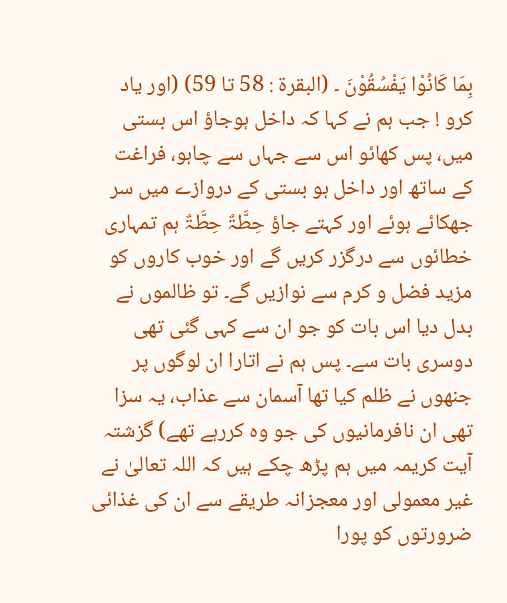بِمَا کَانُوْا یَفْسُقُوْنَ ۔ (البقرۃ : 58 تا 59) (اور یاد کرو ! جب ہم نے کہا کہ داخل ہوجاؤ اس بستی میں، پس کھائو اس سے جہاں سے چاہو، فراغت کے ساتھ اور داخل ہو بستی کے دروازے میں سر جھکائے ہوئے اور کہتے جاؤ حِطَّۃٌ حِطَّۃٌ ہم تمہاری خطائوں سے درگزر کریں گے اور خوب کاروں کو مزید فضل و کرم سے نوازیں گے۔ تو ظالموں نے بدل دیا اس بات کو جو ان سے کہی گئی تھی دوسری بات سے۔ پس ہم نے اتارا ان لوگوں پر جنھوں نے ظلم کیا تھا آسمان سے عذاب، یہ سزا تھی ان نافرمانیوں کی جو وہ کررہے تھے) گزشتہ آیت کریمہ میں ہم پڑھ چکے ہیں کہ اللہ تعالیٰ نے غیر معمولی اور معجزانہ طریقے سے ان کی غذائی ضرورتوں کو پورا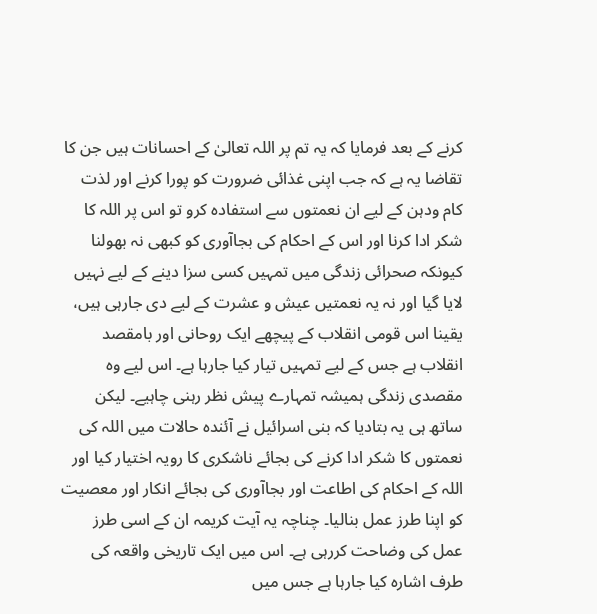کرنے کے بعد فرمایا کہ یہ تم پر اللہ تعالیٰ کے احسانات ہیں جن کا تقاضا یہ ہے کہ جب اپنی غذائی ضرورت کو پورا کرنے اور لذت کام ودہن کے لیے ان نعمتوں سے استفادہ کرو تو اس پر اللہ کا شکر ادا کرنا اور اس کے احکام کی بجاآوری کو کبھی نہ بھولنا کیونکہ صحرائی زندگی میں تمہیں کسی سزا دینے کے لیے نہیں لایا گیا اور نہ یہ نعمتیں عیش و عشرت کے لیے دی جارہی ہیں، یقینا اس قومی انقلاب کے پیچھے ایک روحانی اور بامقصد انقلاب ہے جس کے لیے تمہیں تیار کیا جارہا ہے۔ اس لیے وہ مقصدی زندگی ہمیشہ تمہارے پیش نظر رہنی چاہیے۔ لیکن ساتھ ہی یہ بتادیا کہ بنی اسرائیل نے آئندہ حالات میں اللہ کی نعمتوں کا شکر ادا کرنے کی بجائے ناشکری کا رویہ اختیار کیا اور اللہ کے احکام کی اطاعت اور بجاآوری کی بجائے انکار اور معصیت کو اپنا طرز عمل بنالیا۔ چناچہ یہ آیت کریمہ ان کے اسی طرز عمل کی وضاحت کررہی ہے۔ اس میں ایک تاریخی واقعہ کی طرف اشارہ کیا جارہا ہے جس میں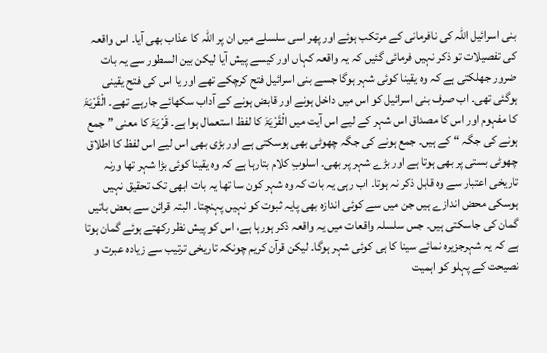بنی اسرائیل اللہ کی نافرمانی کے مرتکب ہوئے اور پھر اسی سلسلے میں ان پر اللہ کا عذاب بھی آیا۔ اس واقعہ کی تفصیلات تو ذکر نہیں فرمائی گئیں کہ یہ واقعہ کہاں اور کیسے پیش آیا لیکن بین السطور سے یہ بات ضرور جھلکتی ہے کہ وہ یقینا کوئی شہر ہوگا جسے بنی اسرائیل فتح کرچکے تھے اور یا اس کی فتح یقینی ہوگئی تھی۔ اب صرف بنی اسرائیل کو اس میں داخل ہونے اور قابض ہونے کے آداب سکھائے جارہے تھے۔ الْقَرْیَۃَ کا مفہوم اور اس کا مصداق اس شہر کے لیے اس آیت میں الْقَرْیَۃَ کا لفظ استعمال ہوا ہے۔ قَرْیَۃَ کا معنی ” جمع ہونے کی جگہ “ کے ہیں۔ جمع ہونے کی جگہ چھوٹی بھی ہوسکتی ہے اور بڑی بھی اس لیے اس لفظ کا اطلاق چھوٹی بستی پر بھی ہوتا ہے اور بڑے شہر پر بھی۔ اسلوبِ کلام بتارہا ہے کہ وہ یقینا کوئی بڑا شہر تھا ورنہ تاریخی اعتبار سے وہ قابل ذکر نہ ہوتا۔ اب رہی یہ بات کہ وہ شہر کون سا تھا یہ بات ابھی تک تحقیق نہیں ہوسکی محض اندازے ہیں جن میں سے کوئی اندازہ بھی پایہ ثبوت کو نہیں پہنچتا۔ البتہ قرائن سے بعض باتیں گمان کی جاسکتی ہیں۔ جس سلسلہ واقعات میں یہ واقعہ ذکر ہورہا ہے، اس کو پیش نظر رکھتے ہوئے گمان ہوتا ہے کہ یہ شہرجزیرہ نمائے سینا کا ہی کوئی شہر ہوگا۔ لیکن قرآن کریم چونکہ تاریخی ترتیب سے زیادہ عبرت و نصیحت کے پہلو کو اہمیت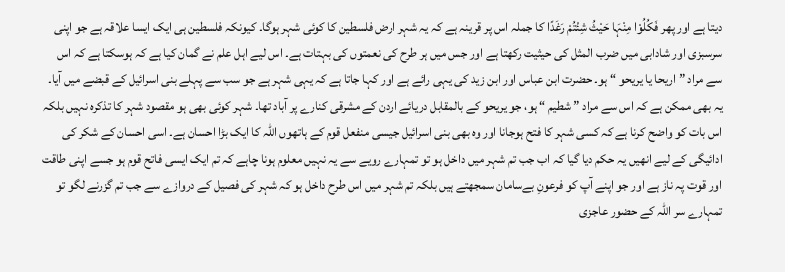دیتا ہے اور پھر فَکُلُوْا مِنْہَا حَیْثُ شِئْتُمْ رَغَدًا کا جملہ اس پر قرینہ ہے کہ یہ شہر ارض فلسطین کا کوئی شہر ہوگا۔ کیونکہ فلسطین ہی ایک ایسا علاقہ ہے جو اپنی سرسبزی اور شادابی میں ضرب المثل کی حیثیت رکھتا ہے اور جس میں ہر طرح کی نعمتوں کی بہتات ہے۔ اس لیے اہل علم نے گمان کیا ہے کہ ہوسکتا ہے کہ اس سے مراد ” اریحا یا یریحو “ ہو۔ حضرت ابن عباس اور ابن زید کی یہی رائے ہے اور کہا جاتا ہے کہ یہی شہر ہے جو سب سے پہلے بنی اسرائیل کے قبضے میں آیا۔ یہ بھی ممکن ہے کہ اس سے مراد ” شطیم “ ہو، جو یریحو کے بالمقابل دریائے اردن کے مشرقی کنارے پر آباد تھا۔ شہر کوئی بھی ہو مقصود شہر کا تذکرہ نہیں بلکہ اس بات کو واضح کرنا ہے کہ کسی شہر کا فتح ہوجانا اور وہ بھی بنی اسرائیل جیسی منفعل قوم کے ہاتھوں اللہ کا ایک بڑا احسان ہے۔ اسی احسان کے شکر کی ادائیگی کے لیے انھیں یہ حکم دیا گیا کہ اب جب تم شہر میں داخل ہو تو تمہارے رویے سے یہ نہیں معلوم ہونا چاہے کہ تم ایک ایسی فاتح قوم ہو جسے اپنی طاقت اور قوت پہ ناز ہے اور جو اپنے آپ کو فرعونِ بےسامان سمجھتے ہیں بلکہ تم شہر میں اس طرح داخل ہو کہ شہر کی فصیل کے دروازے سے جب تم گزرنے لگو تو تمہارے سر اللہ کے حضور عاجزی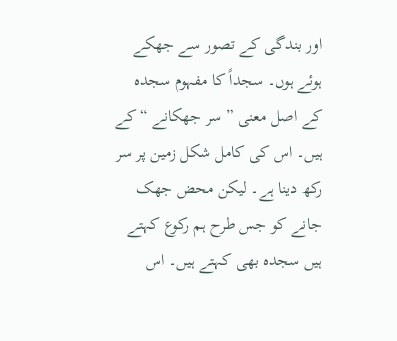اور بندگی کے تصور سے جھکے ہوئے ہوں۔ سجداً کا مفہوم سجدہ کے اصل معنی ” سر جھکانے “ کے ہیں۔ اس کی کامل شکل زمین پر سر رکھ دینا ہے۔ لیکن محض جھک جانے کو جس طرح ہم رکوع کہتے ہیں سجدہ بھی کہتے ہیں۔ اس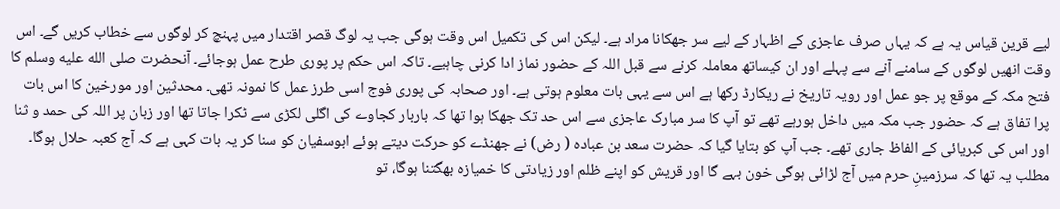لیے قرین قیاس یہ ہے کہ یہاں صرف عاجزی کے اظہار کے لیے سر جھکانا مراد ہے۔ لیکن اس کی تکمیل اس وقت ہوگی جب یہ لوگ قصر اقتدار میں پہنچ کر لوگوں سے خطاب کریں گے۔ اس وقت انھیں لوگوں کے سامنے آنے سے پہلے اور ان کیساتھ معاملہ کرنے سے قبل اللہ کے حضور نماز ادا کرنی چاہیے۔ تاکہ اس حکم پر پوری طرح عمل ہوجائے۔ آنحضرت صلى الله عليه وسلم کا فتح مکہ کے موقع پر جو عمل اور رویہ تاریخ نے ریکارڈ رکھا ہے اس سے یہی بات معلوم ہوتی ہے۔ اور صحابہ کی پوری فوج اسی طرز عمل کا نمونہ تھی۔ محدثین اور مورخین کا اس بات پرا تفاق ہے کہ حضور جب مکہ میں داخل ہورہے تھے تو آپ کا سر مبارک عاجزی سے اس حد تک جھکا ہوا تھا کہ باربار کجاوے کی اگلی لکڑی سے ٹکرا جاتا تھا اور زبان پر اللہ کی حمد و ثنا اور اس کی کبریائی کے الفاظ جاری تھے۔ جب آپ کو بتایا گیا کہ حضرت سعد بن عبادہ ( رض) نے جھنڈے کو حرکت دیتے ہوئے ابوسفیان کو سنا کر یہ بات کہی ہے کہ آج کعبہ حلال ہوگا۔ مطلب یہ تھا کہ سرزمینِ حرم میں آج لڑائی ہوگی خون بہے گا اور قریش کو اپنے ظلم اور زیادتی کا خمیازہ بھگتنا ہوگا، تو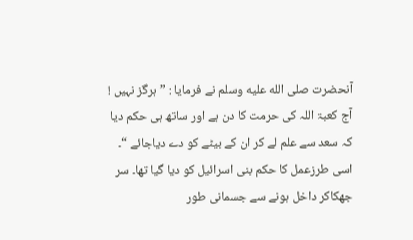آنحضرت صلى الله عليه وسلم نے فرمایا : ” ہرگز نہیں ! آج کعبۃ اللہ کی حرمت کا دن ہے اور ساتھ ہی حکم دیا کہ سعد سے علم لے کر ان کے بیٹے کو دے دیاجائے “۔ اسی طرزعمل کا حکم بنی اسرائیل کو دیا گیا تھا۔ سر جھکاکر داخل ہونے سے جسمانی طور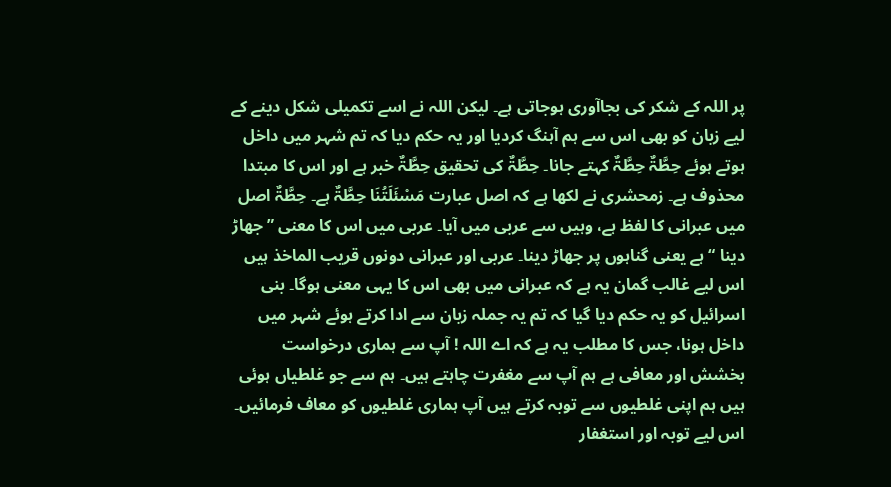پر اللہ کے شکر کی بجاآوری ہوجاتی ہے۔ لیکن اللہ نے اسے تکمیلی شکل دینے کے لیے زبان کو بھی اس سے ہم آہنگ کردیا اور یہ حکم دیا کہ تم شہر میں داخل ہوتے ہوئے حِطَّۃٌ حِطَّۃٌ کہتے جانا۔ حِطَّۃٌ کی تحقیق حِطَّۃٌ خبر ہے اور اس کا مبتدا محذوف ہے۔ زمحشری نے لکھا ہے کہ اصل عبارت مَسْئَلَتُنَا حِطَّۃٌ ہے۔ حِطَّۃٌ اصل میں عبرانی کا لفظ ہے، وہیں سے عربی میں آیا۔ عربی میں اس کا معنی ” جھاڑ دینا “ ہے یعنی گناہوں پر جھاڑ دینا۔ عربی اور عبرانی دونوں قریب الماخذ ہیں اس لیے غالب گمان یہ ہے کہ عبرانی میں بھی اس کا یہی معنی ہوگا۔ بنی اسرائیل کو یہ حکم دیا گیا کہ تم یہ جملہ زبان سے ادا کرتے ہوئے شہر میں داخل ہونا، جس کا مطلب یہ ہے کہ اے اللہ ! آپ سے ہماری درخواست بخشش اور معافی ہے ہم آپ سے مغفرت چاہتے ہیں۔ ہم سے جو غلطیاں ہوئی ہیں ہم اپنی غلطیوں سے توبہ کرتے ہیں آپ ہماری غلطیوں کو معاف فرمائیں۔ اس لیے توبہ اور استغفار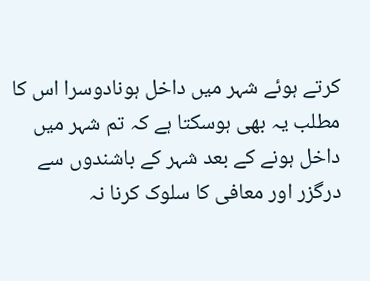کرتے ہوئے شہر میں داخل ہونادوسرا اس کا مطلب یہ بھی ہوسکتا ہے کہ تم شہر میں داخل ہونے کے بعد شہر کے باشندوں سے درگزر اور معافی کا سلوک کرنا نہ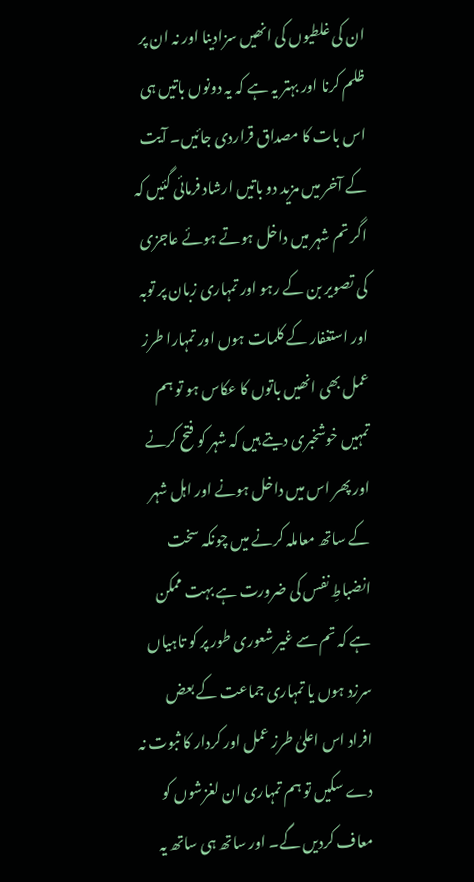ان کی غلطیوں کی انھیں سزادینا اور نہ ان پر ظلم کرنا اور بہتر یہ ہے کہ یہ دونوں باتیں ہی اس بات کا مصداق قراردی جائیں۔ آیت کے آخر میں مزید دو باتیں ارشاد فرمائی گئیں کہ اگر تم شہر میں داخل ہوتے ہوئے عاجزی کی تصویر بن کے رہو اور تمہاری زبان پر توبہ اور استغفار کے کلمات ہوں اور تمہارا طرز عمل بھی انھیں باتوں کا عکاس ہو تو ہم تمہیں خوشخبری دیتے ہیں کہ شہر کو فتح کرنے اور پھر اس میں داخل ہونے اور اہل شہر کے ساتھ معاملہ کرنے میں چونکہ سخت انضباطِ نفس کی ضرورت ہے بہت ممکن ہے کہ تم سے غیر شعوری طور پر کو تاہیاں سرزد ہوں یا تمہاری جماعت کے بعض افراد اس اعلیٰ طرز عمل اور کردار کا ثبوت نہ دے سکیں تو ہم تمہاری ان لغزشوں کو معاف کردیں گے۔ اور ساتھ ہی ساتھ یہ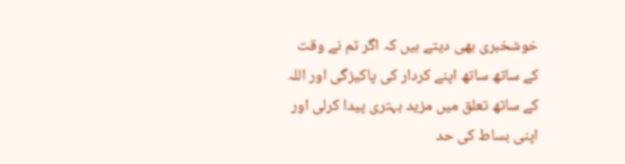خوشخبری بھی دیتے ہیں کہ اگر تم نے وقت کے ساتھ ساتھ اپنے کردار کی پاکیزگی اور اللہ کے ساتھ تعلق میں مزید بہتری پیدا کرلی اور اپنی بساط کی حد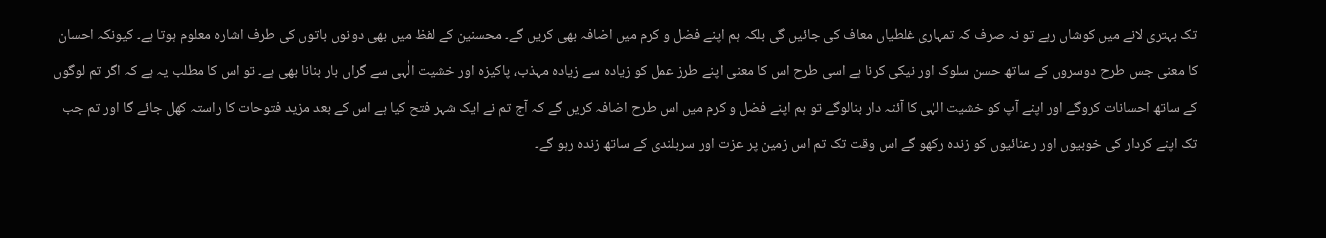تک بہتری لانے میں کوشاں رہے تو نہ صرف کہ تمہاری غلطیاں معاف کی جائیں گی بلکہ ہم اپنے فضل و کرم میں اضافہ بھی کریں گے۔ محسنین کے لفظ میں بھی دونوں باتوں کی طرف اشارہ معلوم ہوتا ہے۔ کیونکہ احسان کا معنی جس طرح دوسروں کے ساتھ حسن سلوک اور نیکی کرنا ہے اسی طرح اس کا معنی اپنے طرز عمل کو زیادہ سے زیادہ مہذب، پاکیزہ اور خشیت الٰہی سے گراں بار بنانا بھی ہے۔ تو اس کا مطلب یہ ہے کہ اگر تم لوگوں کے ساتھ احسانات کروگے اور اپنے آپ کو خشیت الہٰی کا آئنہ دار بنالوگے تو ہم اپنے فضل و کرم میں اس طرح اضافہ کریں گے کہ آج تم نے ایک شہر فتح کیا ہے اس کے بعد مزید فتوحات کا راستہ کھل جائے گا اور تم جب تک اپنے کردار کی خوبیوں اور رعنائیوں کو زندہ رکھو گے اس وقت تک تم اس زمین پر عزت اور سربلندی کے ساتھ زندہ رہو گے۔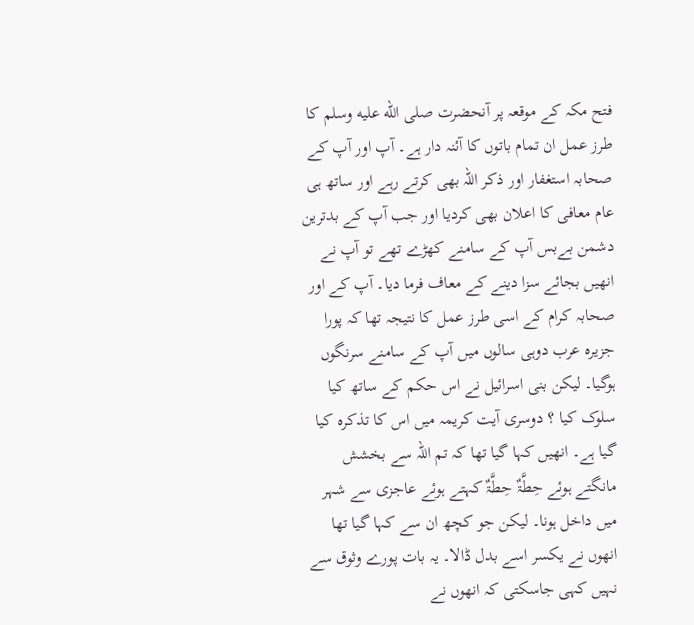فتح مکہ کے موقعہ پر آنحضرت صلى الله عليه وسلم کا طرز عمل ان تمام باتوں کا آئنہ دار ہے۔ آپ اور آپ کے صحابہ استغفار اور ذکر اللہ بھی کرتے رہے اور ساتھ ہی عام معافی کا اعلان بھی کردیا اور جب آپ کے بدترین دشمن بےبس آپ کے سامنے کھڑے تھے تو آپ نے انھیں بجائے سزا دینے کے معاف فرما دیا۔ آپ کے اور صحابہ کرام کے اسی طرز عمل کا نتیجہ تھا کہ پورا جزیرہ عرب دوہی سالوں میں آپ کے سامنے سرنگوں ہوگیا۔ لیکن بنی اسرائیل نے اس حکم کے ساتھ کیا سلوک کیا ؟ دوسری آیت کریمہ میں اس کا تذکرہ کیا گیا ہے۔ انھیں کہا گیا تھا کہ تم اللہ سے بخشش مانگتے ہوئے حِطَّۃٌ حِطَّۃٌ کہتے ہوئے عاجزی سے شہر میں داخل ہونا۔ لیکن جو کچھ ان سے کہا گیا تھا انھوں نے یکسر اسے بدل ڈالا۔ یہ بات پورے وثوق سے نہیں کہی جاسکتی کہ انھوں نے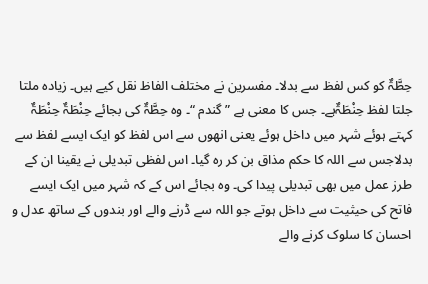حِطَّۃٌ کو کس لفظ سے بدلا۔ مفسرین نے مختلف الفاظ نقل کیے ہیں۔ زیادہ ملتا جلتا لفظ حِنْطَۃٌہے۔ جس کا معنی ہے ” گندم “۔ وہ حِطَّۃٌ کی بجائے حِنْطَۃٌ حِنْطَۃٌ کہتے ہوئے شہر میں داخل ہوئے یعنی انھوں سے اس لفظ کو ایک ایسے لفظ سے بدلاجس سے اللہ کا حکم مذاق بن کر رہ گیا۔ اس لفظی تبدیلی نے یقینا ان کے طرز عمل میں بھی تبدیلی پیدا کی۔ وہ بجائے اس کے کہ شہر میں ایک ایسے فاتح کی حیثیت سے داخل ہوتے جو اللہ سے ڈرنے والے اور بندوں کے ساتھ عدل و احسان کا سلوک کرنے والے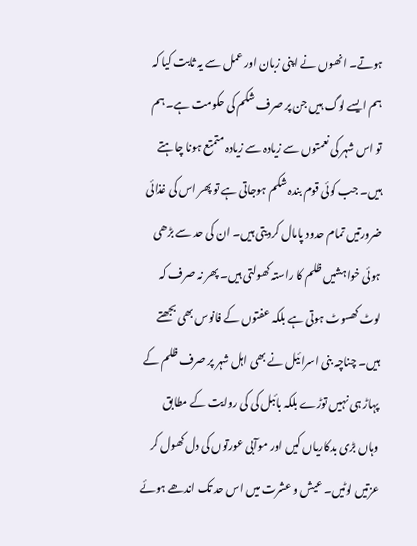ہوتے۔ انھوں نے اپنی زبان اور عمل سے یہ ثابت کیا کہ ہم ایسے لوگ ہیں جن پر صرف شکم کی حکومت ہے۔ ہم تو اس شہر کی نعمتوں سے زیادہ سے زیادہ متمتع ہونا چاہتے ہیں۔ جب کوئی قوم بندہ شکم ہوجاتی ہے تو پھر اس کی غذائی ضرورتیں تمام حدود پامال کردیتی ہیں۔ ان کی حد سے بڑھی ہوئی خواہشیں ظلم کا راستہ کھولتی ہیں۔ پھر نہ صرف کہ لوٹ کھسوٹ ہوتی ہے بلکہ عفتوں کے فانوس بھی بجھتے ہیں۔ چناچہ بنی اسرائیل نے بھی اہل شہر پر صرف ظلم کے پہاڑ ہی نہیں توڑے بلکہ بائبل کی کی روایت کے مطابق وہاں بڑی بدکاریاں کیں اور موآبی عورتوں کی دل کھول کر عزتیں لوٹیں۔ عیش و عشرت میں اس حد تک اندھے ہوئے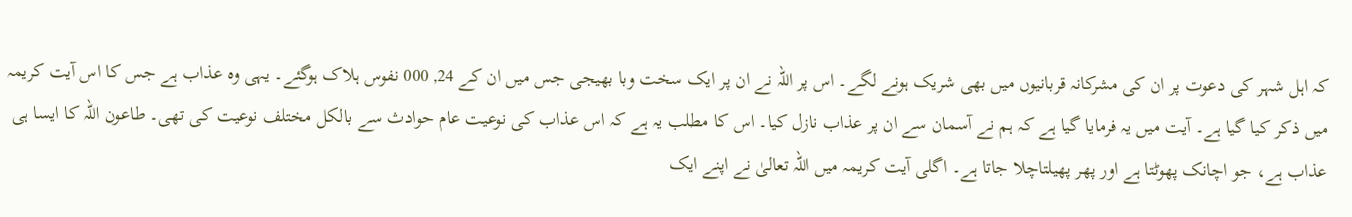کہ اہل شہر کی دعوت پر ان کی مشرکانہ قربانیوں میں بھی شریک ہونے لگے۔ اس پر اللہ نے ان پر ایک سخت وبا بھیجی جس میں ان کے 24, 000 نفوس ہلاک ہوگئے۔ یہی وہ عذاب ہے جس کا اس آیت کریمہ میں ذکر کیا گیا ہے۔ آیت میں یہ فرمایا گیا ہے کہ ہم نے آسمان سے ان پر عذاب نازل کیا۔ اس کا مطلب یہ ہے کہ اس عذاب کی نوعیت عام حوادث سے بالکل مختلف نوعیت کی تھی۔ طاعون اللہ کا ایسا ہی عذاب ہے، جو اچانک پھوٹتا ہے اور پھر پھیلتاچلا جاتا ہے۔ اگلی آیت کریمہ میں اللہ تعالیٰ نے اپنے ایک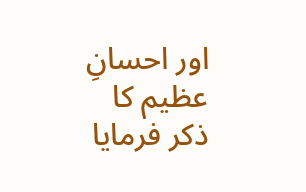اور احسانِ عظیم کا ذکر فرمایا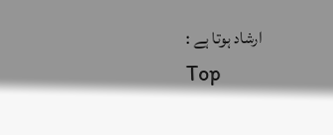ارشاد ہوتا ہے :
Top